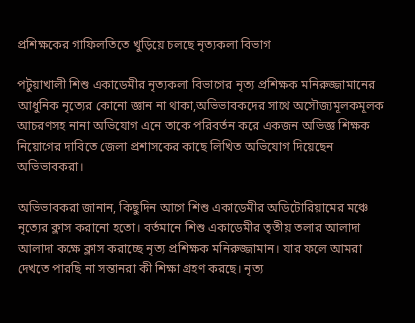প্রশিক্ষকের গাফিলতিতে খুড়িয়ে চলছে নৃত্যকলা বিভাগ

পটুয়াখালী শিশু একাডেমীর নৃত্যকলা বিভাগের নৃত্য প্রশিক্ষক মনিরুজ্জামানের আধুনিক নৃত্যের কোনো জ্ঞান না থাকা,অভিভাবকদের সাথে অসৌজ্যমূলকমূলক আচরণসহ নানা অভিযোগ এনে তাকে পরিবর্তন করে একজন অভিজ্ঞ শিক্ষক নিয়োগের দাবিতে জেলা প্রশাসকের কাছে লিখিত অভিযোগ দিয়েছেন অভিভাবকরা।

অভিভাবকরা জানান, কিছুদিন আগে শিশু একাডেমীর অডিটোরিয়ামের মঞ্চে নৃত্যের ক্লাস করানো হতো। বর্তমানে শিশু একাডেমীর তৃতীয় তলার আলাদা আলাদা কক্ষে ক্লাস করাচ্ছে নৃত্য প্রশিক্ষক মনিরুজ্জামান। যার ফলে আমরা দেখতে পারছি না সন্তানরা কী শিক্ষা গ্রহণ করছে। নৃত্য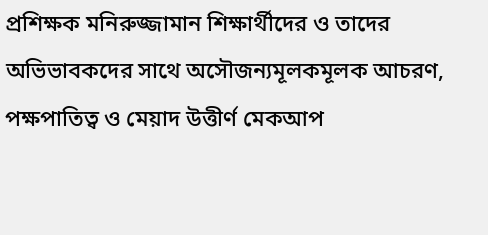প্রশিক্ষক মনিরুজ্জামান শিক্ষার্থীদের ও তাদের অভিভাবকদের সাথে অসৌজন্যমূলকমূলক আচরণ, পক্ষপাতিত্ব ও মেয়াদ উত্তীর্ণ মেকআপ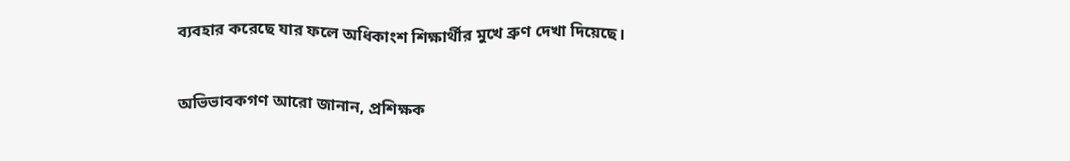ব্যবহার করেছে যার ফলে অধিকাংশ শিক্ষার্থীর মুখে ব্রুণ দেখা দিয়েছে।

অভিভাবকগণ আরো জানান, প্রশিক্ষক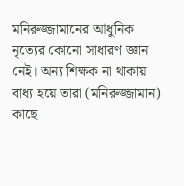মনিরুজ্জামানের আধুনিক নৃত্যের কোনো সাধারণ জ্ঞান নেই। অন্য শিক্ষক না থাকায় বাধ্য হয়ে তারা (মনিরুজ্জামান) কাছে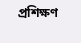প্রশিক্ষণ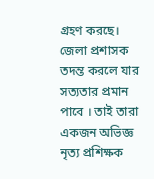গ্রহণ করছে।
জেলা প্রশাসক তদন্ত করলে যার সত্যতার প্রমান পাবে । তাই তারা একজন অভিজ্ঞ নৃত্য প্রশিক্ষক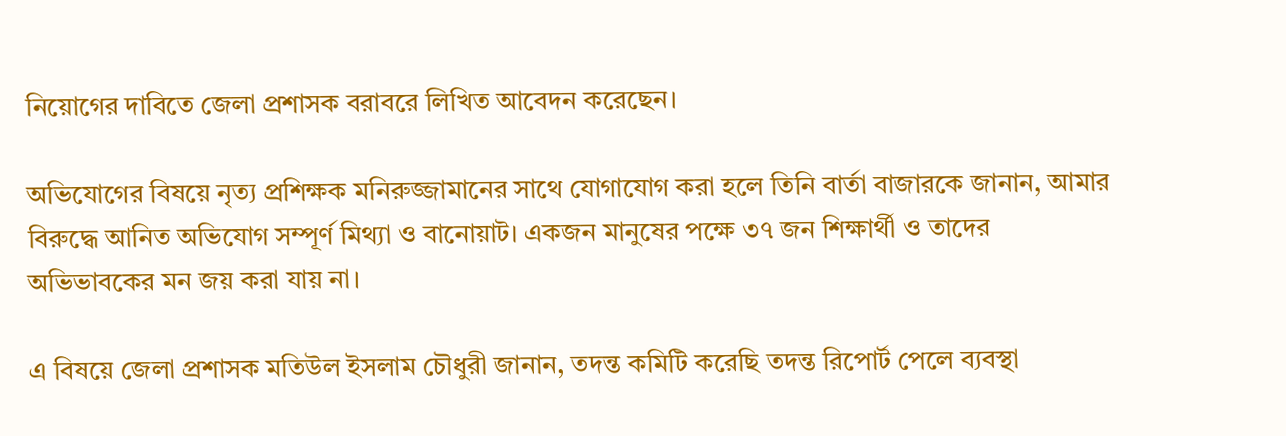নিয়োগের দাবিতে জেলা প্রশাসক বরাবরে লিখিত আবেদন করেছেন।

অভিযোগের বিষয়ে নৃত্য প্রশিক্ষক মনিরুজ্জামানের সাথে যোগাযোগ করা হলে তিনি বার্তা বাজারকে জানান, আমার বিরুদ্ধে আনিত অভিযোগ সম্পূর্ণ মিথ্যা ও বানোয়াট। একজন মানুষের পক্ষে ৩৭ জন শিক্ষার্থী ও তাদের অভিভাবকের মন জয় করা যায় না।

এ বিষয়ে জেলা প্রশাসক মতিউল ইসলাম চৌধুরী জানান, তদন্ত কমিটি করেছি তদন্ত রিপোর্ট পেলে ব্যবস্থা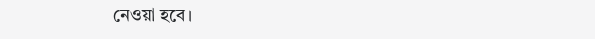নেওয়া হবে।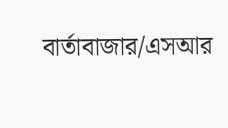বার্তাবাজার/এসআর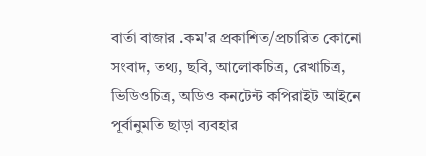বার্তা বাজার .কম'র প্রকাশিত/প্রচারিত কোনো সংবাদ, তথ্য, ছবি, আলোকচিত্র, রেখাচিত্র, ভিডিওচিত্র, অডিও কনটেন্ট কপিরাইট আইনে পূর্বানুমতি ছাড়া ব্যবহার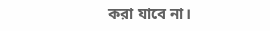করা যাবে না।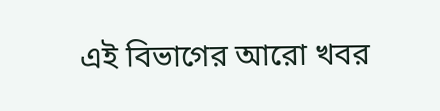এই বিভাগের আরো খবর